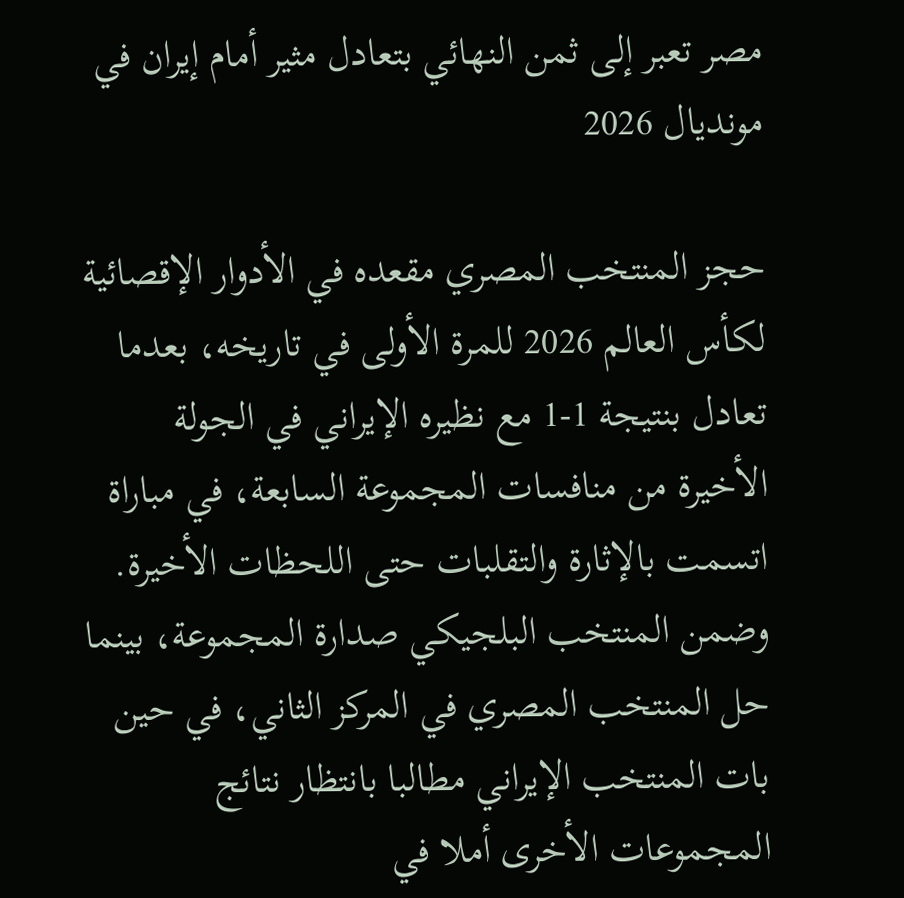مصر تعبر إلى ثمن النهائي بتعادل مثير أمام إيران في مونديال 2026

حجز المنتخب المصري مقعده في الأدوار الإقصائية لكأس العالم 2026 للمرة الأولى في تاريخه، بعدما تعادل بنتيجة 1-1 مع نظيره الإيراني في الجولة الأخيرة من منافسات المجموعة السابعة، في مباراة اتسمت بالإثارة والتقلبات حتى اللحظات الأخيرة.
وضمن المنتخب البلجيكي صدارة المجموعة، بينما حل المنتخب المصري في المركز الثاني، في حين بات المنتخب الإيراني مطالبا بانتظار نتائج المجموعات الأخرى أملا في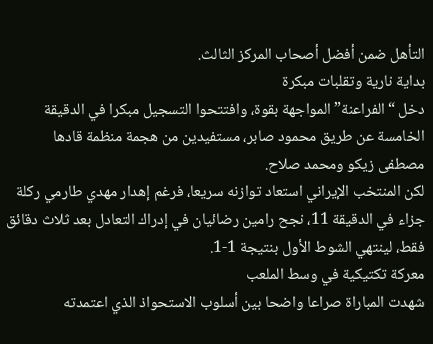التأهل ضمن أفضل أصحاب المركز الثالث.
بداية نارية وتقلبات مبكرة
دخل “الفراعنة” المواجهة بقوة، وافتتحوا التسجيل مبكرا في الدقيقة الخامسة عن طريق محمود صابر، مستفيدين من هجمة منظمة قادها مصطفى زيكو ومحمد صلاح.
لكن المنتخب الإيراني استعاد توازنه سريعا، فرغم إهدار مهدي طارمي ركلة جزاء في الدقيقة 11، نجح رامين رضائيان في إدراك التعادل بعد ثلاث دقائق فقط، لينتهي الشوط الأول بنتيجة 1-1.
معركة تكتيكية في وسط الملعب
شهدت المباراة صراعا واضحا بين أسلوب الاستحواذ الذي اعتمدته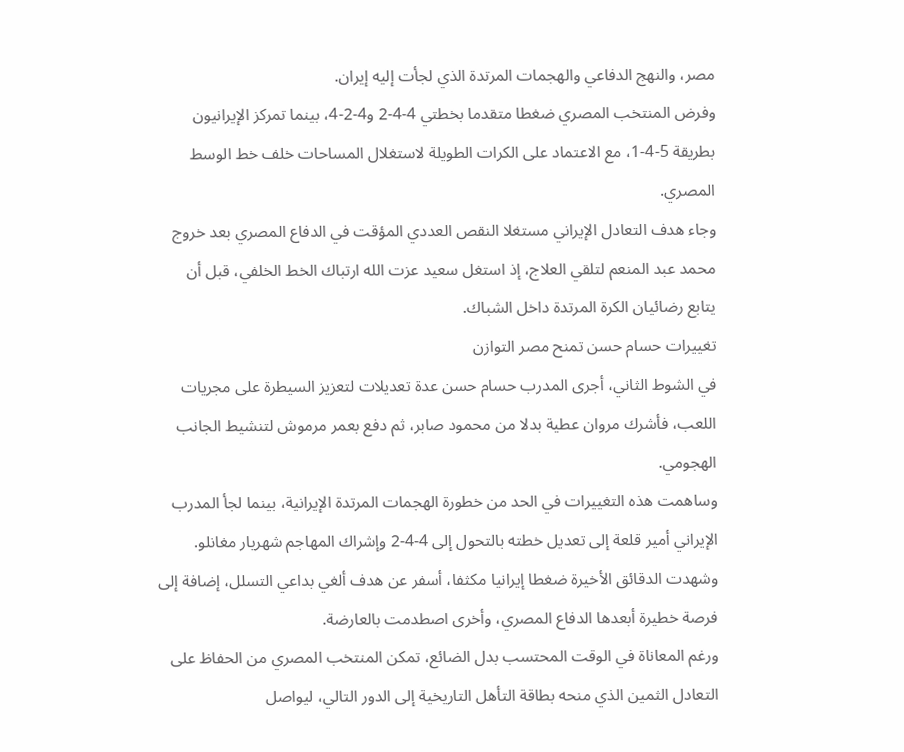مصر، والنهج الدفاعي والهجمات المرتدة الذي لجأت إليه إيران.
وفرض المنتخب المصري ضغطا متقدما بخطتي 4-4-2 و4-2-4، بينما تمركز الإيرانيون بطريقة 5-4-1، مع الاعتماد على الكرات الطويلة لاستغلال المساحات خلف خط الوسط المصري.
وجاء هدف التعادل الإيراني مستغلا النقص العددي المؤقت في الدفاع المصري بعد خروج محمد عبد المنعم لتلقي العلاج، إذ استغل سعيد عزت الله ارتباك الخط الخلفي، قبل أن يتابع رضائيان الكرة المرتدة داخل الشباك.
تغييرات حسام حسن تمنح مصر التوازن
في الشوط الثاني، أجرى المدرب حسام حسن عدة تعديلات لتعزيز السيطرة على مجريات اللعب، فأشرك مروان عطية بدلا من محمود صابر، ثم دفع بعمر مرموش لتنشيط الجانب الهجومي.
وساهمت هذه التغييرات في الحد من خطورة الهجمات المرتدة الإيرانية، بينما لجأ المدرب الإيراني أمير قلعة إلى تعديل خطته بالتحول إلى 4-4-2 وإشراك المهاجم شهريار مغانلو.
وشهدت الدقائق الأخيرة ضغطا إيرانيا مكثفا، أسفر عن هدف ألغي بداعي التسلل، إضافة إلى فرصة خطيرة أبعدها الدفاع المصري، وأخرى اصطدمت بالعارضة.
ورغم المعاناة في الوقت المحتسب بدل الضائع، تمكن المنتخب المصري من الحفاظ على التعادل الثمين الذي منحه بطاقة التأهل التاريخية إلى الدور التالي، ليواصل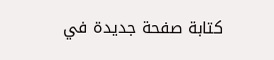كتابة صفحة جديدة في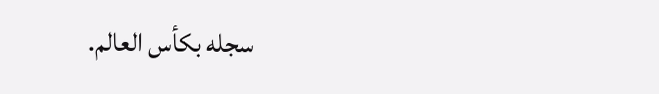سجله بكأس العالم.